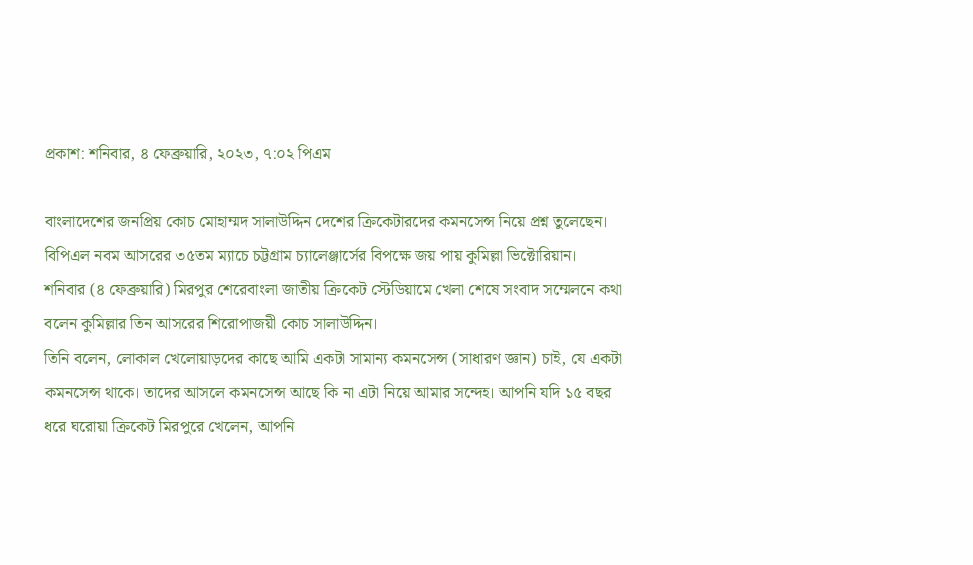প্রকাশ: শনিবার, ৪ ফেব্রুয়ারি, ২০২৩, ৭:০২ পিএম

বাংলাদেশের জনপ্রিয় কোচ মোহাম্মদ সালাউদ্দিন দেশের ক্রিকেটারদের কমনসেন্স নিয়ে প্রশ্ন তুলেছেন। বিপিএল নবম আসরের ৩৫তম ম্যাচে চট্টগ্রাম চ্যালেঞ্জার্সের বিপক্ষে জয় পায় কুমিল্লা ভিক্টোরিয়ান।
শনিবার (৪ ফেব্রুয়ারি) মিরপুর শেরেবাংলা জাতীয় ক্রিকেট স্টেডিয়ামে খেলা শেষে সংবাদ সম্মেলনে কথা বলেন কুমিল্লার তিন আসরের শিরোপাজয়ী কোচ সালাউদ্দিন।
তিনি বলেন, লোকাল খেলোয়াড়দের কাছে আমি একটা সামান্য কমনসেন্স (সাধারণ জ্ঞান) চাই, যে একটা কমনসেন্স থাকে। তাদের আসলে কমনসেন্স আছে কি না এটা নিয়ে আমার সন্দেহ। আপনি যদি ১৫ বছর ধরে ঘরোয়া ক্রিকেট মিরপুরে খেলেন, আপনি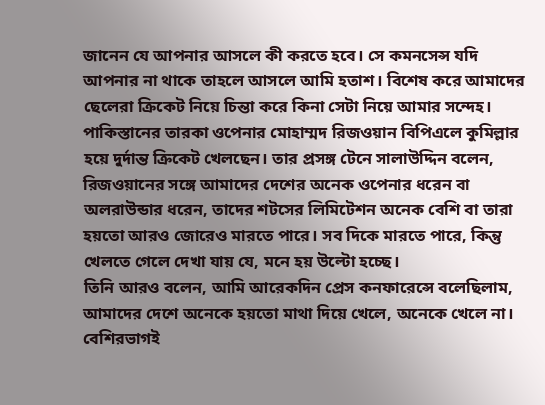জানেন যে আপনার আসলে কী করতে হবে। সে কমনসেন্স যদি আপনার না থাকে তাহলে আসলে আমি হতাশ। বিশেষ করে আমাদের ছেলেরা ক্রিকেট নিয়ে চিন্তা করে কিনা সেটা নিয়ে আমার সন্দেহ।
পাকিস্তানের তারকা ওপেনার মোহাম্মদ রিজওয়ান বিপিএলে কুমিল্লার হয়ে দুর্দান্ত ক্রিকেট খেলছেন। তার প্রসঙ্গ টেনে সালাউদ্দিন বলেন, রিজওয়ানের সঙ্গে আমাদের দেশের অনেক ওপেনার ধরেন বা অলরাউন্ডার ধরেন, তাদের শটসের লিমিটেশন অনেক বেশি বা তারা হয়তো আরও জোরেও মারতে পারে। সব দিকে মারতে পারে, কিন্তু খেলতে গেলে দেখা যায় যে, মনে হয় উল্টো হচ্ছে।
তিনি আরও বলেন, আমি আরেকদিন প্রেস কনফারেন্সে বলেছিলাম, আমাদের দেশে অনেকে হয়তো মাথা দিয়ে খেলে, অনেকে খেলে না। বেশিরভাগই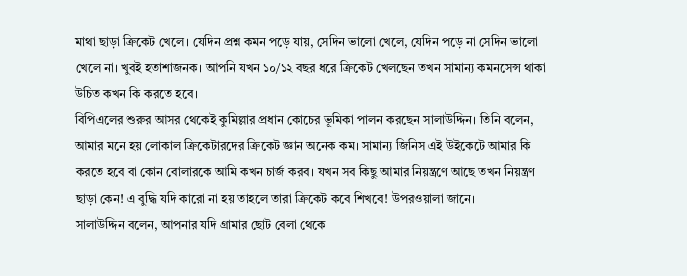মাথা ছাড়া ক্রিকেট খেলে। যেদিন প্রশ্ন কমন পড়ে যায়, সেদিন ভালো খেলে, যেদিন পড়ে না সেদিন ভালো খেলে না। খুবই হতাশাজনক। আপনি যখন ১০/১২ বছর ধরে ক্রিকেট খেলছেন তখন সামান্য কমনসেন্স থাকা উচিত কখন কি করতে হবে।
বিপিএলের শুরুর আসর থেকেই কুমিল্লার প্রধান কোচের ভূমিকা পালন করছেন সালাউদ্দিন। তিনি বলেন, আমার মনে হয় লোকাল ক্রিকেটারদের ক্রিকেট জ্ঞান অনেক কম। সামান্য জিনিস এই উইকেটে আমার কি করতে হবে বা কোন বোলারকে আমি কখন চার্জ করব। যখন সব কিছু আমার নিয়ন্ত্রণে আছে তখন নিয়ন্ত্রণ ছাড়া কেন! এ বুদ্ধি যদি কারো না হয় তাহলে তারা ক্রিকেট কবে শিখবে! উপরওয়ালা জানে।
সালাউদ্দিন বলেন, আপনার যদি গ্রামার ছোট বেলা থেকে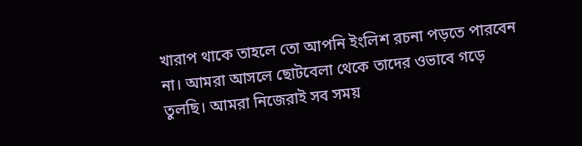খারাপ থাকে তাহলে তো আপনি ইংলিশ রচনা পড়তে পারবেন না। আমরা আসলে ছোটবেলা থেকে তাদের ওভাবে গড়ে তুলছি। আমরা নিজেরাই সব সময়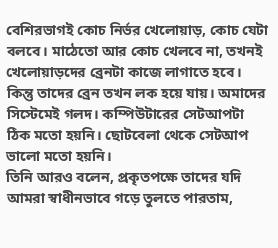বেশিরভাগই কোচ নির্ভর খেলোয়াড়, কোচ যেটা বলবে। মাঠেতো আর কোচ খেলবে না, তখনই খেলোয়াড়দের ব্রেনটা কাজে লাগাতে হবে। কিন্তু তাদের ব্রেন তখন লক হয়ে যায়। অমাদের সিস্টেমেই গলদ। কম্পিউটারের সেটআপটা ঠিক মতো হয়নি। ছোটবেলা থেকে সেটআপ ভালো মতো হয়নি।
তিনি আরও বলেন, প্রকৃতপক্ষে তাদের যদি আমরা স্বাধীনভাবে গড়ে তুলতে পারতাম,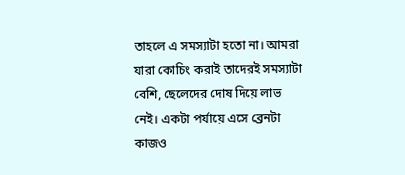তাহলে এ সমস্যাটা হতো না। আমরা যারা কোচিং করাই তাদেরই সমস্যাটা বেশি, ছেলেদের দোষ দিয়ে লাভ নেই। একটা পর্যায়ে এসে ব্রেনটা কাজও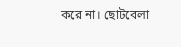করে না। ছোটবেলা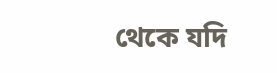থেকে যদি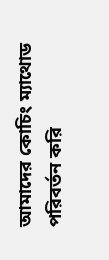আমাদের কোচিং ম্যাথোড পরিবর্তন করি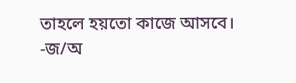তাহলে হয়তো কাজে আসবে।
-জ/অ